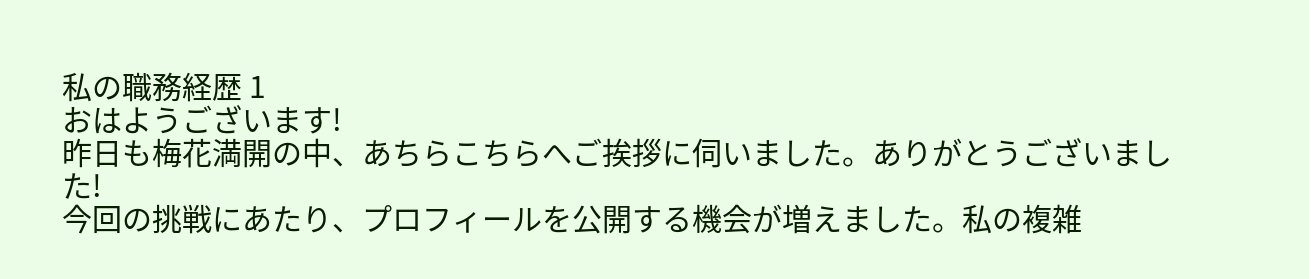私の職務経歴 1
おはようございます!
昨日も梅花満開の中、あちらこちらへご挨拶に伺いました。ありがとうございました!
今回の挑戦にあたり、プロフィールを公開する機会が増えました。私の複雑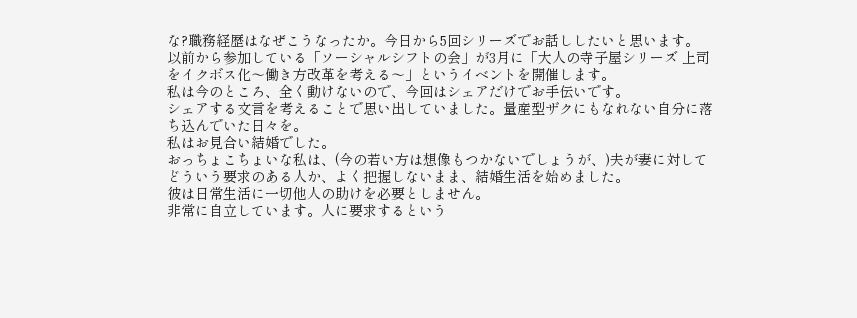な?職務経歴はなぜこうなったか。今日から5回シリーズでお話ししたいと思います。
以前から参加している「ソーシャルシフトの会」が3月に「大人の寺子屋シリーズ 上司をイクボス化〜働き方改革を考える〜」というイベントを開催します。
私は今のところ、全く動けないので、今回はシェアだけでお手伝いです。
シェアする文言を考えることで思い出していました。量産型ザクにもなれない自分に落ち込んでいた日々を。
私はお見合い結婚でした。
おっちょこちょいな私は、(今の若い方は想像もつかないでしょうが、)夫が妻に対してどういう要求のある人か、よく把握しないまま、結婚生活を始めました。
彼は日常生活に一切他人の助けを必要としません。
非常に自立しています。人に要求するという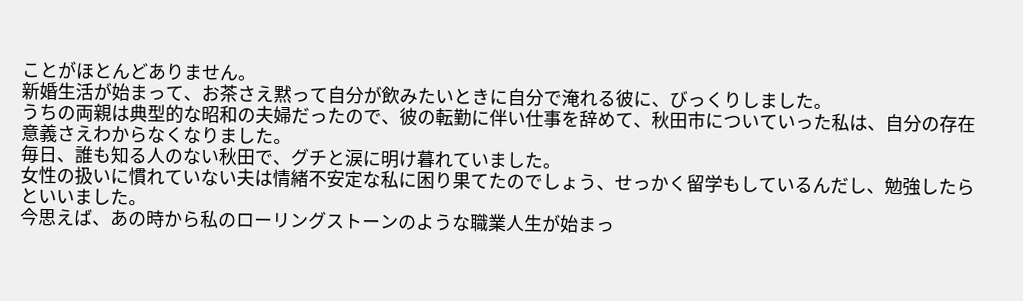ことがほとんどありません。
新婚生活が始まって、お茶さえ黙って自分が飲みたいときに自分で淹れる彼に、びっくりしました。
うちの両親は典型的な昭和の夫婦だったので、彼の転勤に伴い仕事を辞めて、秋田市についていった私は、自分の存在意義さえわからなくなりました。
毎日、誰も知る人のない秋田で、グチと涙に明け暮れていました。
女性の扱いに慣れていない夫は情緒不安定な私に困り果てたのでしょう、せっかく留学もしているんだし、勉強したらといいました。
今思えば、あの時から私のローリングストーンのような職業人生が始まっ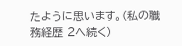たように思います。(私の職務経歴 2へ続く)